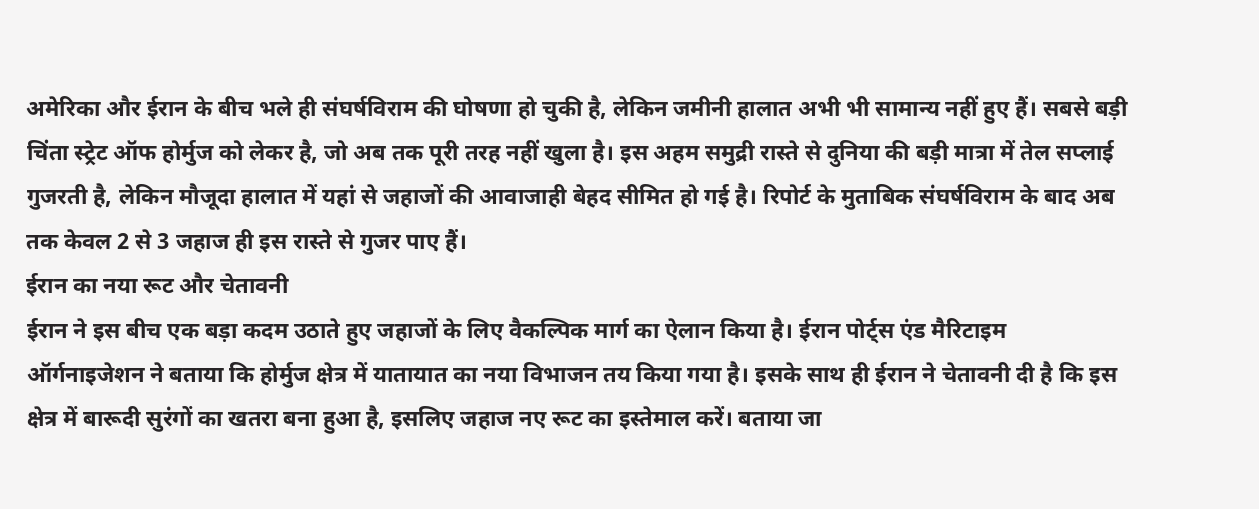अमेरिका और ईरान के बीच भले ही संघर्षविराम की घोषणा हो चुकी है, लेकिन जमीनी हालात अभी भी सामान्य नहीं हुए हैं। सबसे बड़ी चिंता स्ट्रेट ऑफ होर्मुज को लेकर है, जो अब तक पूरी तरह नहीं खुला है। इस अहम समुद्री रास्ते से दुनिया की बड़ी मात्रा में तेल सप्लाई गुजरती है, लेकिन मौजूदा हालात में यहां से जहाजों की आवाजाही बेहद सीमित हो गई है। रिपोर्ट के मुताबिक संघर्षविराम के बाद अब तक केवल 2 से 3 जहाज ही इस रास्ते से गुजर पाए हैं।
ईरान का नया रूट और चेतावनी
ईरान ने इस बीच एक बड़ा कदम उठाते हुए जहाजों के लिए वैकल्पिक मार्ग का ऐलान किया है। ईरान पोर्ट्स एंड मैरिटाइम ऑर्गनाइजेशन ने बताया कि होर्मुज क्षेत्र में यातायात का नया विभाजन तय किया गया है। इसके साथ ही ईरान ने चेतावनी दी है कि इस क्षेत्र में बारूदी सुरंगों का खतरा बना हुआ है, इसलिए जहाज नए रूट का इस्तेमाल करें। बताया जा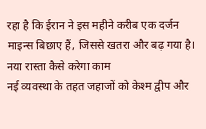रहा है कि ईरान ने इस महीने करीब एक दर्जन माइन्स बिछाए हैं, जिससे खतरा और बढ़ गया है।
नया रास्ता कैसे करेगा काम
नई व्यवस्था के तहत जहाजों को केश्म द्वीप और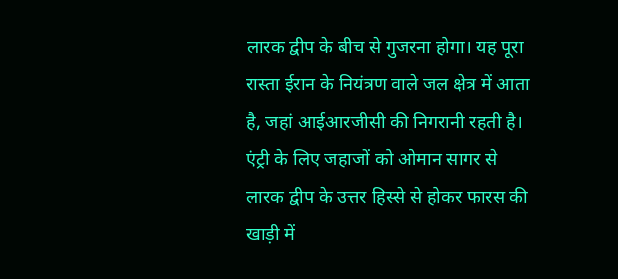लारक द्वीप के बीच से गुजरना होगा। यह पूरा रास्ता ईरान के नियंत्रण वाले जल क्षेत्र में आता है, जहां आईआरजीसी की निगरानी रहती है। एंट्री के लिए जहाजों को ओमान सागर से लारक द्वीप के उत्तर हिस्से से होकर फारस की खाड़ी में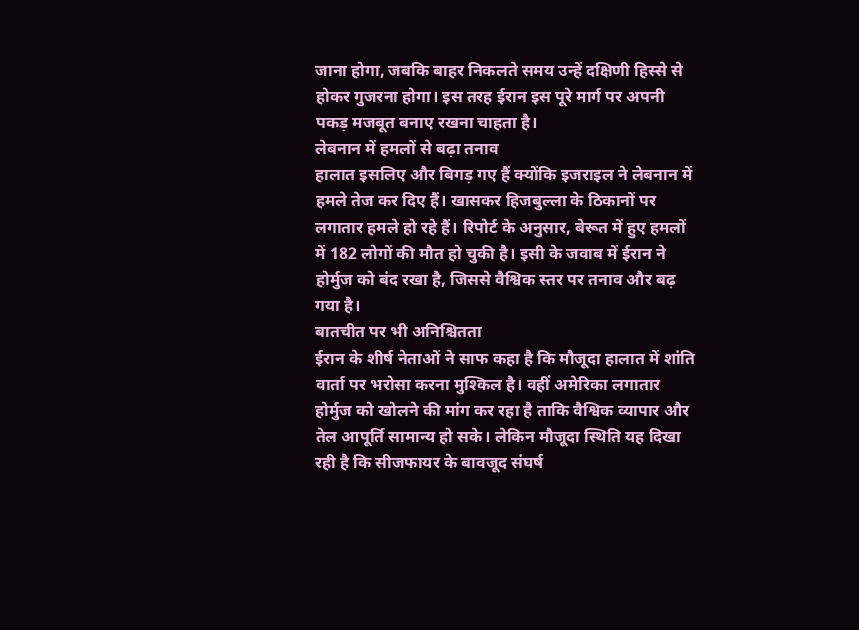जाना होगा, जबकि बाहर निकलते समय उन्हें दक्षिणी हिस्से से होकर गुजरना होगा। इस तरह ईरान इस पूरे मार्ग पर अपनी पकड़ मजबूत बनाए रखना चाहता है।
लेबनान में हमलों से बढ़ा तनाव
हालात इसलिए और बिगड़ गए हैं क्योंकि इजराइल ने लेबनान में हमले तेज कर दिए हैं। खासकर हिजबुल्ला के ठिकानों पर लगातार हमले हो रहे हैं। रिपोर्ट के अनुसार, बेरूत में हुए हमलों में 182 लोगों की मौत हो चुकी है। इसी के जवाब में ईरान ने होर्मुज को बंद रखा है, जिससे वैश्विक स्तर पर तनाव और बढ़ गया है।
बातचीत पर भी अनिश्चितता
ईरान के शीर्ष नेताओं ने साफ कहा है कि मौजूदा हालात में शांति वार्ता पर भरोसा करना मुश्किल है। वहीं अमेरिका लगातार होर्मुज को खोलने की मांग कर रहा है ताकि वैश्विक व्यापार और तेल आपूर्ति सामान्य हो सके। लेकिन मौजूदा स्थिति यह दिखा रही है कि सीजफायर के बावजूद संघर्ष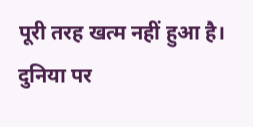पूरी तरह खत्म नहीं हुआ है।
दुनिया पर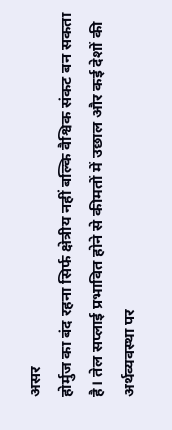असर
होर्मुज का बंद रहना सिर्फ क्षेत्रीय नहीं बल्कि वैश्विक संकट बन सकता है। तेल सप्लाई प्रभावित होने से कीमतों में उछाल और कई देशों की अर्थव्यवस्था पर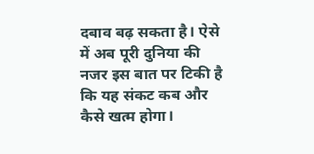दबाव बढ़ सकता है। ऐसे में अब पूरी दुनिया की नजर इस बात पर टिकी है कि यह संकट कब और कैसे खत्म होगा।